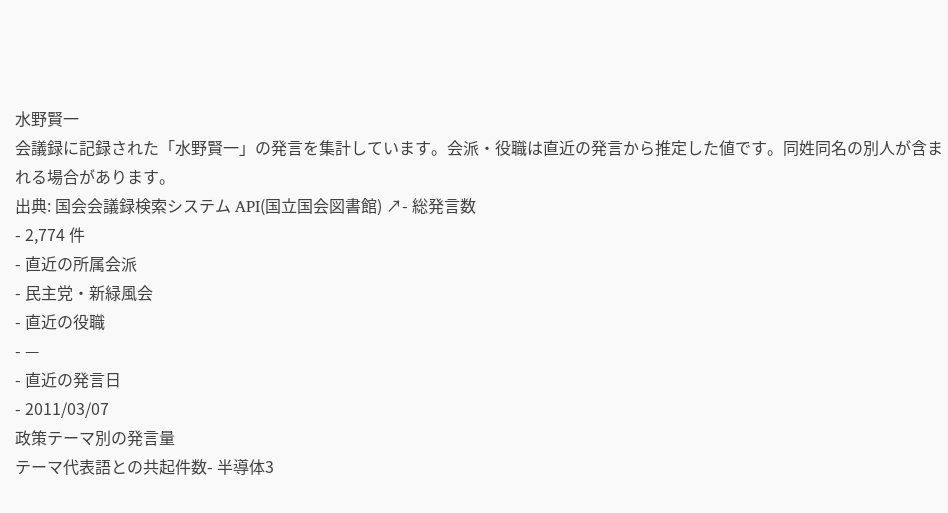水野賢一
会議録に記録された「水野賢一」の発言を集計しています。会派・役職は直近の発言から推定した値です。同姓同名の別人が含まれる場合があります。
出典: 国会会議録検索システム API(国立国会図書館) ↗- 総発言数
- 2,774 件
- 直近の所属会派
- 民主党・新緑風会
- 直近の役職
- —
- 直近の発言日
- 2011/03/07
政策テーマ別の発言量
テーマ代表語との共起件数- 半導体3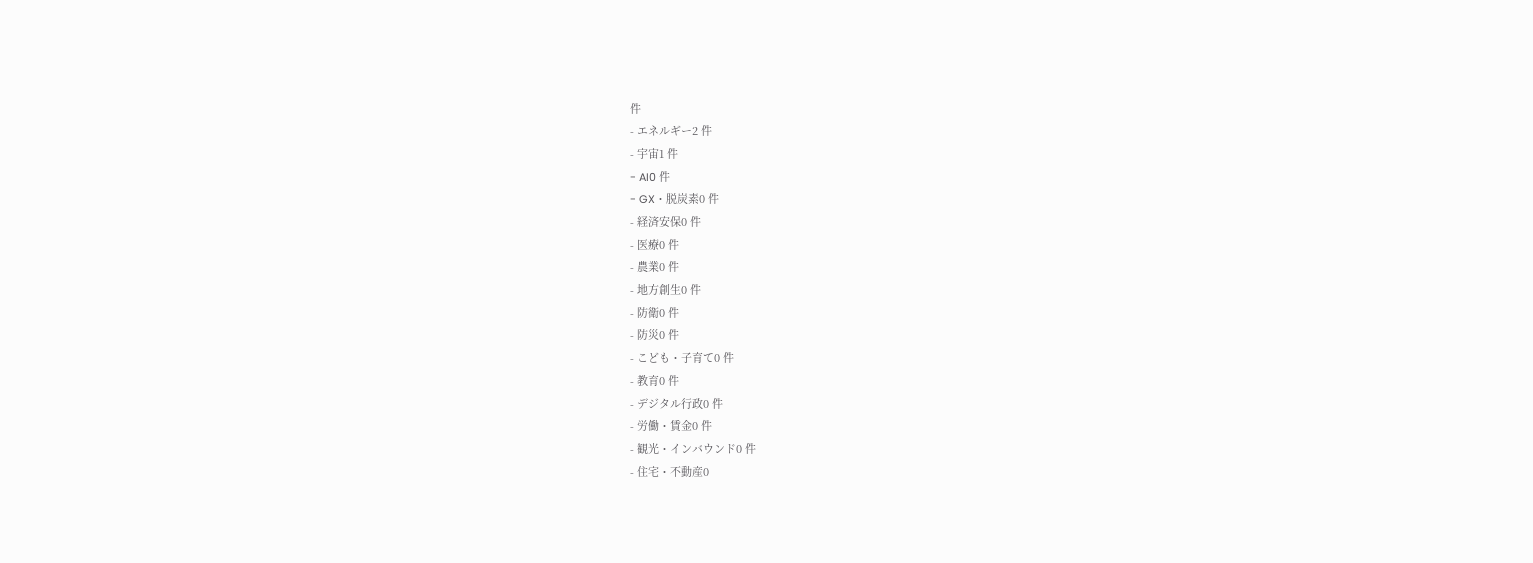件
- エネルギー2 件
- 宇宙1 件
- AI0 件
- GX・脱炭素0 件
- 経済安保0 件
- 医療0 件
- 農業0 件
- 地方創生0 件
- 防衛0 件
- 防災0 件
- こども・子育て0 件
- 教育0 件
- デジタル行政0 件
- 労働・賃金0 件
- 観光・インバウンド0 件
- 住宅・不動産0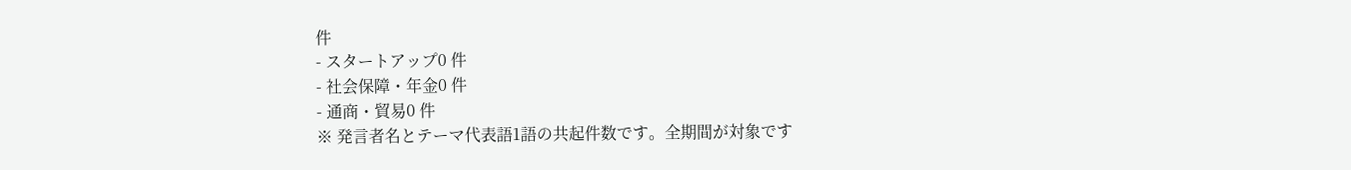件
- スタートアップ0 件
- 社会保障・年金0 件
- 通商・貿易0 件
※ 発言者名とテーマ代表語1語の共起件数です。全期間が対象です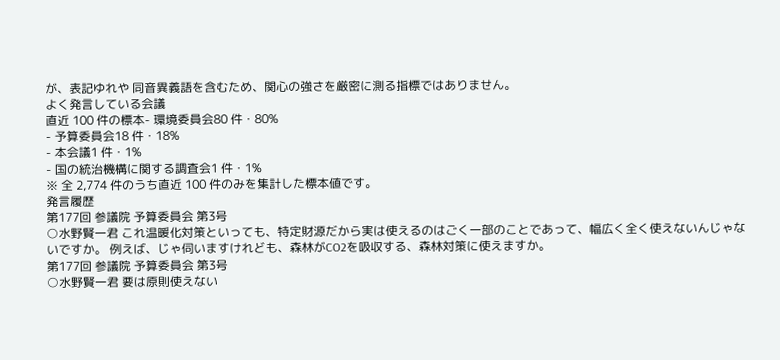が、表記ゆれや 同音異義語を含むため、関心の強さを厳密に測る指標ではありません。
よく発言している会議
直近 100 件の標本- 環境委員会80 件・80%
- 予算委員会18 件・18%
- 本会議1 件・1%
- 国の統治機構に関する調査会1 件・1%
※ 全 2,774 件のうち直近 100 件のみを集計した標本値です。
発言履歴
第177回 参議院 予算委員会 第3号
○水野賢一君 これ温暖化対策といっても、特定財源だから実は使えるのはごく一部のことであって、幅広く全く使えないんじゃないですか。 例えば、じゃ伺いますけれども、森林がCO2を吸収する、森林対策に使えますか。
第177回 参議院 予算委員会 第3号
○水野賢一君 要は原則使えない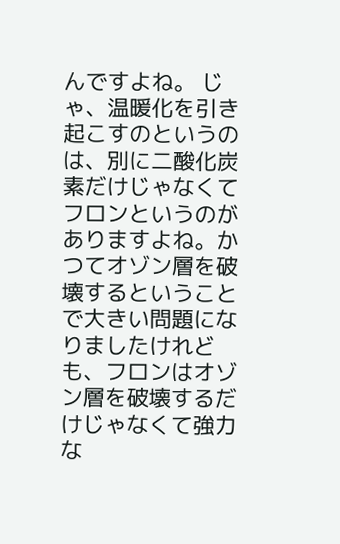んですよね。 じゃ、温暖化を引き起こすのというのは、別に二酸化炭素だけじゃなくてフロンというのがありますよね。かつてオゾン層を破壊するということで大きい問題になりましたけれども、フロンはオゾン層を破壊するだけじゃなくて強力な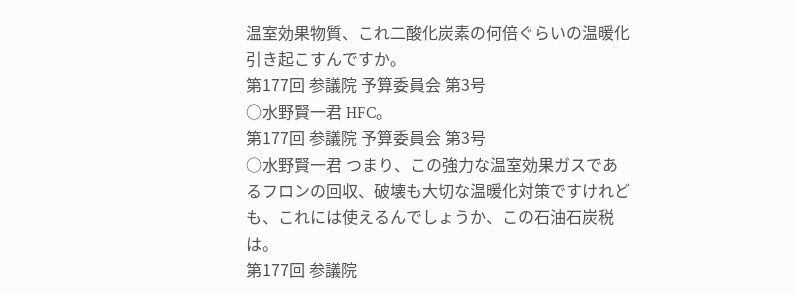温室効果物質、これ二酸化炭素の何倍ぐらいの温暖化引き起こすんですか。
第177回 参議院 予算委員会 第3号
○水野賢一君 HFC。
第177回 参議院 予算委員会 第3号
○水野賢一君 つまり、この強力な温室効果ガスであるフロンの回収、破壊も大切な温暖化対策ですけれども、これには使えるんでしょうか、この石油石炭税は。
第177回 参議院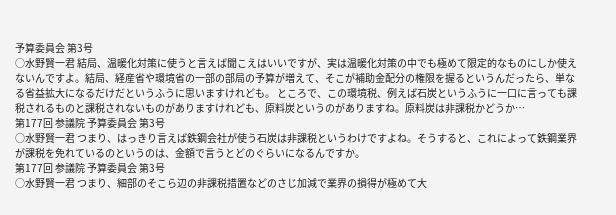予算委員会 第3号
○水野賢一君 結局、温暖化対策に使うと言えば聞こえはいいですが、実は温暖化対策の中でも極めて限定的なものにしか使えないんですよ。結局、経産省や環境省の一部の部局の予算が増えて、そこが補助金配分の権限を握るというんだったら、単なる省益拡大になるだけだというふうに思いますけれども。 ところで、この環境税、例えば石炭というふうに一口に言っても課税されるものと課税されないものがありますけれども、原料炭というのがありますね。原料炭は非課税かどうか…
第177回 参議院 予算委員会 第3号
○水野賢一君 つまり、はっきり言えば鉄鋼会社が使う石炭は非課税というわけですよね。そうすると、これによって鉄鋼業界が課税を免れているのというのは、金額で言うとどのぐらいになるんですか。
第177回 参議院 予算委員会 第3号
○水野賢一君 つまり、細部のそこら辺の非課税措置などのさじ加減で業界の損得が極めて大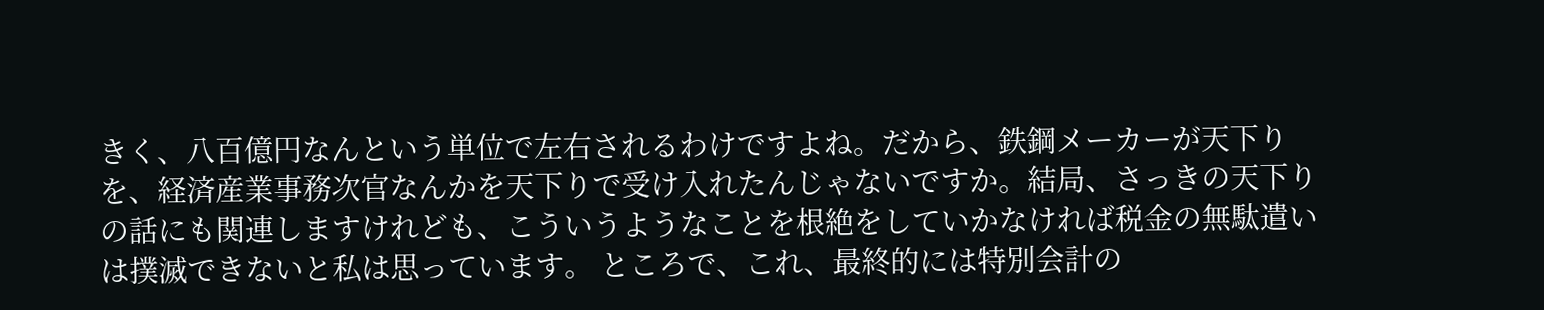きく、八百億円なんという単位で左右されるわけですよね。だから、鉄鋼メーカーが天下りを、経済産業事務次官なんかを天下りで受け入れたんじゃないですか。結局、さっきの天下りの話にも関連しますけれども、こういうようなことを根絶をしていかなければ税金の無駄遣いは撲滅できないと私は思っています。 ところで、これ、最終的には特別会計の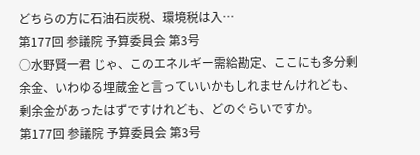どちらの方に石油石炭税、環境税は入…
第177回 参議院 予算委員会 第3号
○水野賢一君 じゃ、このエネルギー需給勘定、ここにも多分剰余金、いわゆる埋蔵金と言っていいかもしれませんけれども、剰余金があったはずですけれども、どのぐらいですか。
第177回 参議院 予算委員会 第3号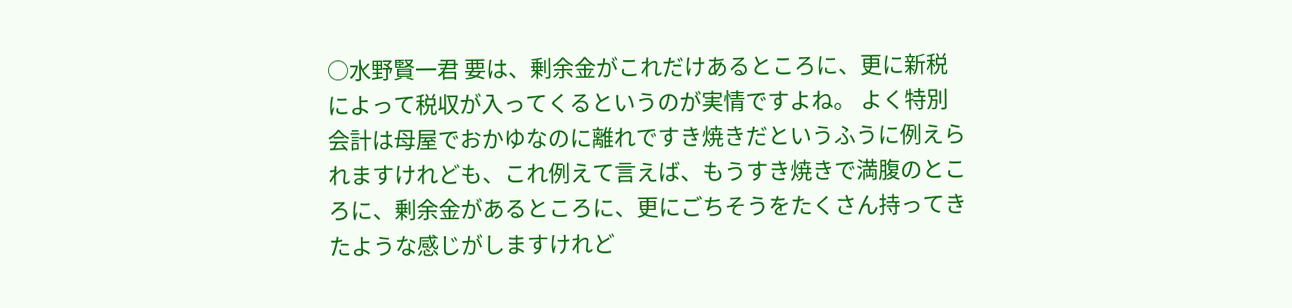○水野賢一君 要は、剰余金がこれだけあるところに、更に新税によって税収が入ってくるというのが実情ですよね。 よく特別会計は母屋でおかゆなのに離れですき焼きだというふうに例えられますけれども、これ例えて言えば、もうすき焼きで満腹のところに、剰余金があるところに、更にごちそうをたくさん持ってきたような感じがしますけれど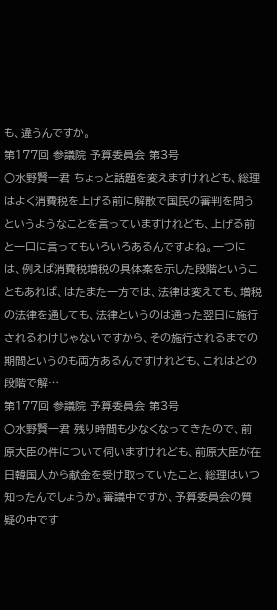も、違うんですか。
第177回 参議院 予算委員会 第3号
○水野賢一君 ちょっと話題を変えますけれども、総理はよく消費税を上げる前に解散で国民の審判を問うというようなことを言っていますけれども、上げる前と一口に言ってもいろいろあるんですよね。一つには、例えば消費税増税の具体案を示した段階ということもあれば、はたまた一方では、法律は変えても、増税の法律を通しても、法律というのは通った翌日に施行されるわけじゃないですから、その施行されるまでの期間というのも両方あるんですけれども、これはどの段階で解…
第177回 参議院 予算委員会 第3号
○水野賢一君 残り時間も少なくなってきたので、前原大臣の件について伺いますけれども、前原大臣が在日韓国人から献金を受け取っていたこと、総理はいつ知ったんでしょうか。審議中ですか、予算委員会の質疑の中です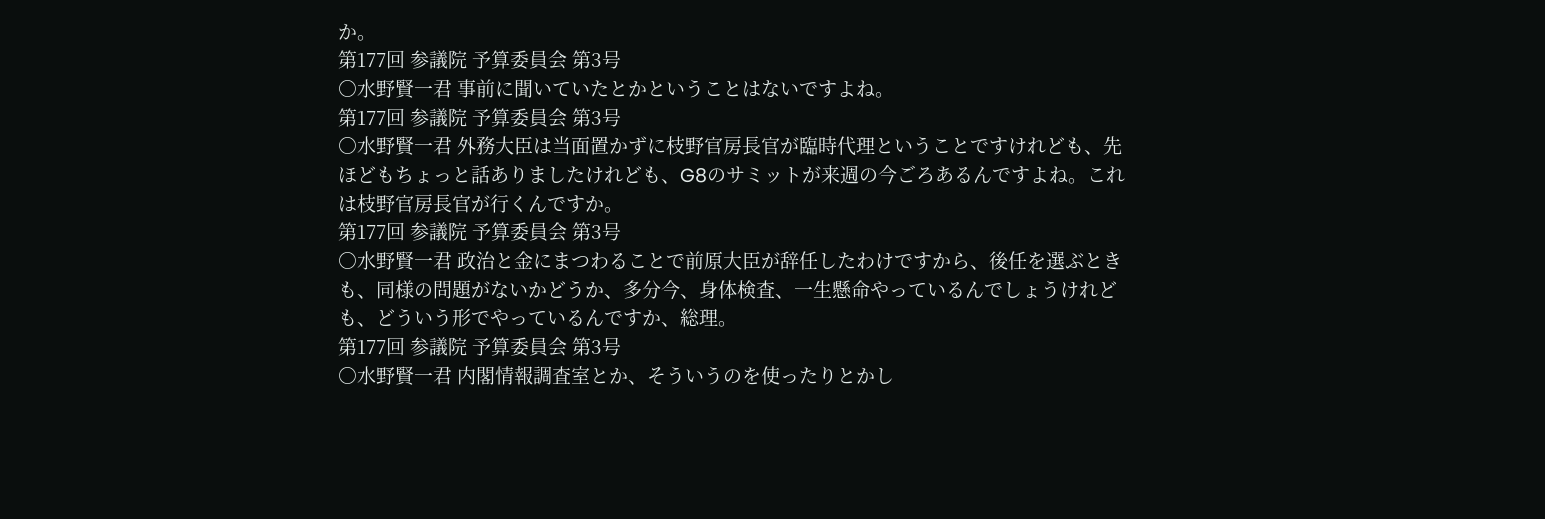か。
第177回 参議院 予算委員会 第3号
○水野賢一君 事前に聞いていたとかということはないですよね。
第177回 参議院 予算委員会 第3号
○水野賢一君 外務大臣は当面置かずに枝野官房長官が臨時代理ということですけれども、先ほどもちょっと話ありましたけれども、G8のサミットが来週の今ごろあるんですよね。これは枝野官房長官が行くんですか。
第177回 参議院 予算委員会 第3号
○水野賢一君 政治と金にまつわることで前原大臣が辞任したわけですから、後任を選ぶときも、同様の問題がないかどうか、多分今、身体検査、一生懸命やっているんでしょうけれども、どういう形でやっているんですか、総理。
第177回 参議院 予算委員会 第3号
○水野賢一君 内閣情報調査室とか、そういうのを使ったりとかし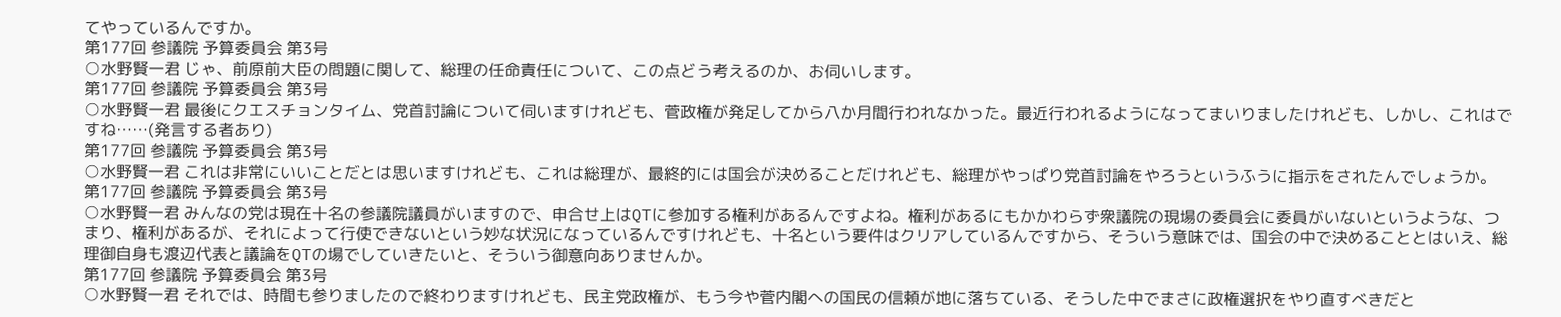てやっているんですか。
第177回 参議院 予算委員会 第3号
○水野賢一君 じゃ、前原前大臣の問題に関して、総理の任命責任について、この点どう考えるのか、お伺いします。
第177回 参議院 予算委員会 第3号
○水野賢一君 最後にクエスチョンタイム、党首討論について伺いますけれども、菅政権が発足してから八か月間行われなかった。最近行われるようになってまいりましたけれども、しかし、これはですね……(発言する者あり)
第177回 参議院 予算委員会 第3号
○水野賢一君 これは非常にいいことだとは思いますけれども、これは総理が、最終的には国会が決めることだけれども、総理がやっぱり党首討論をやろうというふうに指示をされたんでしょうか。
第177回 参議院 予算委員会 第3号
○水野賢一君 みんなの党は現在十名の参議院議員がいますので、申合せ上はQTに参加する権利があるんですよね。権利があるにもかかわらず衆議院の現場の委員会に委員がいないというような、つまり、権利があるが、それによって行使できないという妙な状況になっているんですけれども、十名という要件はクリアしているんですから、そういう意味では、国会の中で決めることとはいえ、総理御自身も渡辺代表と議論をQTの場でしていきたいと、そういう御意向ありませんか。
第177回 参議院 予算委員会 第3号
○水野賢一君 それでは、時間も参りましたので終わりますけれども、民主党政権が、もう今や菅内閣への国民の信頼が地に落ちている、そうした中でまさに政権選択をやり直すべきだと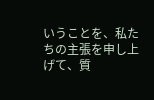いうことを、私たちの主張を申し上げて、質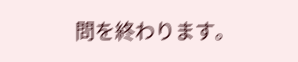問を終わります。